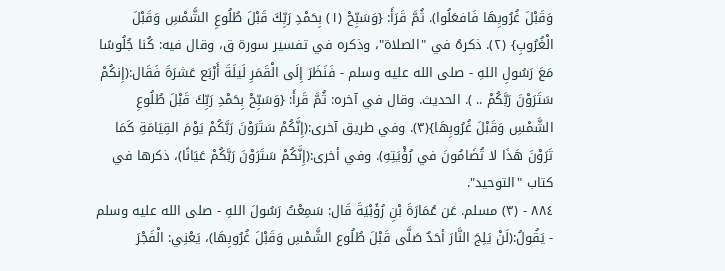وَقَبْلَ غُرُوبِهَا فَافعَلُوا). ثُمَّ قَرَأَ: {وَسَبِّحْ (١) بِحَمْدِ رَبِّكَ قَبْلَ طُلُوعِ الشَّمْسِ وَقَبْلَ الْغُرُوبِ} (٢). ذكرهُ في "الصلاة"، وذكره في تفسير سورة ق، وقال فيه: كُنا جُلُوسًا مَعَ رَسُولِ اللهِ - صلى الله عليه وسلم - فَنَظَرَ إِلَى الْقَمَرِ لَيلَةَ أَرْبَع عَشرَةَ فَقَال:(إِنكُمْ سَتَرَوْنَ رَبَّكُمْ .. ). الحديث. وقال في آخره: ثُمَّ قَرأَ: {وَسَبِّحْ بِحَمْدِ رَبِّكَ قَبْلَ طُلُوعِ الشَّمْسِ وَقَبْلَ غُرُوبِهَا}(٣). وفي طريق آخرى:(إِنَّكُمْ سَتَرَوْنَ رَبَّكُمْ يَوْمَ القِيَامَةِ كَمَا تَرَوْنَ هَذَا لا تُضَامُونَ في رُؤْيَتِهِ). وفي أخرى:(إِنَّكُمْ سَتَرَوْنَ رَبَّكُمْ عَيَانًا)، ذكرها في كتاب "التوحيد".
٨٨٤ - (٣) مسلم. عَن عُمَارَةَ بْنِ رُؤَبْيَةَ قَال: سَمِعْتُ رَسُولَ اللهِ - صلى الله عليه وسلم - يَقُولُ:(لَنْ يَلِجَ النَّارَ أحَدٌ صَلَّى قَبْلَ طُلُوع الشَّمْسِ وَقَبْلَ غُرُوبِهَا)، يَعْنِي: الْفَجْرَ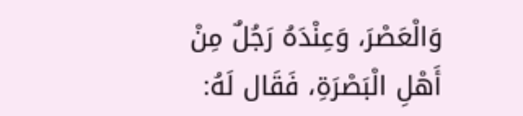وَالْعَصْرَ، وَعِنْدَهُ رَجُلٌ مِنْ أَهْلِ الْبَصْرَةِ، فَقَال لَهُ: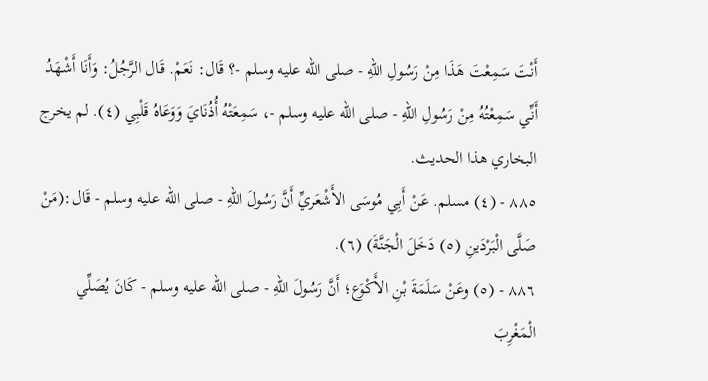أَنْتَ سَمِعْتَ هَذَا مِنْ رَسُولِ اللهِ - صلى الله عليه وسلم -؟ قَال: نَعَمْ. قَال الرَّجُلُ: وَأَنَا أَشْهَدُ أَنِّي سَمِعْتُهُ مِنْ رَسُولِ اللهِ - صلى الله عليه وسلم -، سَمِعَتْهُ أُذُنَايَ وَوَعَاهُ قَلْبِي (٤). لم يخرج البخاري هذا الحديث.
٨٨٥ - (٤) مسلم. عَنْ أَبِي مُوسَى الأَشْعَريِّ أَنَّ رَسُولَ اللهِ - صلى الله عليه وسلم - قَال:(مَنْ صَلَّى الْبَرْدَينِ (٥) دَخَلَ الْجَنَّةَ) (٦).
٨٨٦ - (٥) وعَنْ سَلَمَةَ بْنِ الأَكْوَع؛ أَنَّ رَسُولَ اللهِ - صلى الله عليه وسلم - كَانَ يُصَلِّي الْمَغْرِبَ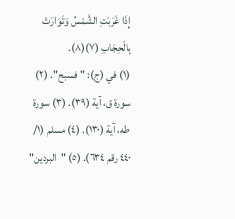إِذَا غَرَبَتِ الشَّمْسُ وَتَوَارَتْ بِالْحِجَابِ (٧)(٨).
(١) في (ج): "فسبح". (٢) سورة ق، آية (٣٩). (٣) سورة طه، آية (١٣٠). (٤) مسلم (١/ ٤٤٠ رقم ٦٣٤). (٥) "البردين"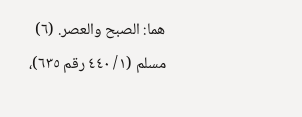هما: الصبح والعصر. (٦) مسلم (١/ ٤٤٠ رقم ٦٣٥)،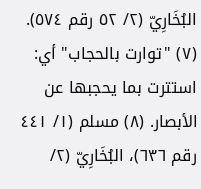البُخَارِيّ (٢/ ٥٢ رقم ٥٧٤). (٧) "توارت بالحجاب" أي: استترت بما يحجبها عن الأبصار. (٨) مسلم (١/ ٤٤١ رقم ٦٣٦)، البُخَارِيّ (٢/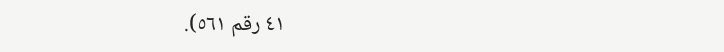٤١ رقم ٥٦١).